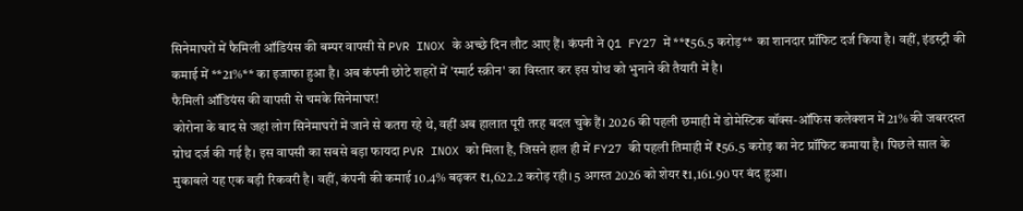सिनेमाघरों में फैमिली ऑडियंस की बम्पर वापसी से PVR INOX के अच्छे दिन लौट आए हैं। कंपनी ने Q1 FY27 में **₹56.5 करोड़** का शानदार प्रॉफिट दर्ज किया है। वहीं, इंडस्ट्री की कमाई में **21%** का इजाफा हुआ है। अब कंपनी छोटे शहरों में 'स्मार्ट स्क्रीन' का विस्तार कर इस ग्रोथ को भुनाने की तैयारी में है।
फैमिली ऑडियंस की वापसी से चमके सिनेमाघर!
कोरोना के बाद से जहां लोग सिनेमाघरों में जाने से कतरा रहे थे, वहीं अब हालात पूरी तरह बदल चुके हैं। 2026 की पहली छमाही में डोमेस्टिक बॉक्स-ऑफिस कलेक्शन में 21% की जबरदस्त ग्रोथ दर्ज की गई है। इस वापसी का सबसे बड़ा फायदा PVR INOX को मिला है, जिसने हाल ही में FY27 की पहली तिमाही में ₹56.5 करोड़ का नेट प्रॉफिट कमाया है। पिछले साल के मुकाबले यह एक बड़ी रिकवरी है। वहीं, कंपनी की कमाई 10.4% बढ़कर ₹1,622.2 करोड़ रही। 5 अगस्त 2026 को शेयर ₹1,161.90 पर बंद हुआ।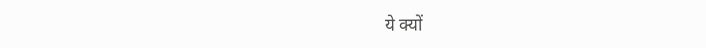ये क्यों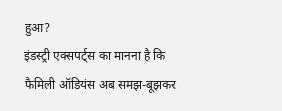हुआ?
इंडस्ट्री एक्सपर्ट्स का मानना है कि फैमिली ऑडियंस अब समझ-बूझकर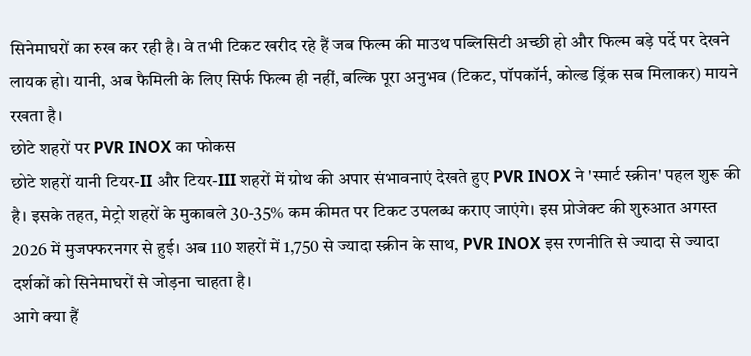सिनेमाघरों का रुख कर रही है। वे तभी टिकट खरीद रहे हैं जब फिल्म की माउथ पब्लिसिटी अच्छी हो और फिल्म बड़े पर्दे पर देखने लायक हो। यानी, अब फैमिली के लिए सिर्फ फिल्म ही नहीं, बल्कि पूरा अनुभव (टिकट, पॉपकॉर्न, कोल्ड ड्रिंक सब मिलाकर) मायने रखता है।
छोटे शहरों पर PVR INOX का फोकस
छोटे शहरों यानी टियर-II और टियर-III शहरों में ग्रोथ की अपार संभावनाएं देखते हुए PVR INOX ने 'स्मार्ट स्क्रीन' पहल शुरू की है। इसके तहत, मेट्रो शहरों के मुकाबले 30-35% कम कीमत पर टिकट उपलब्ध कराए जाएंगे। इस प्रोजेक्ट की शुरुआत अगस्त 2026 में मुजफ्फरनगर से हुई। अब 110 शहरों में 1,750 से ज्यादा स्क्रीन के साथ, PVR INOX इस रणनीति से ज्यादा से ज्यादा दर्शकों को सिनेमाघरों से जोड़ना चाहता है।
आगे क्या हैं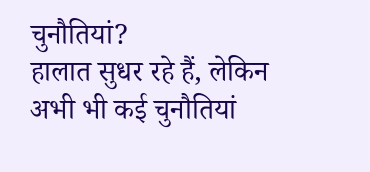चुनौतियां?
हालात सुधर रहे हैं, लेकिन अभी भी कई चुनौतियां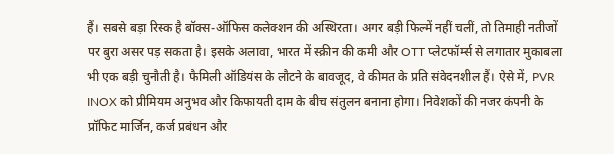हैं। सबसे बड़ा रिस्क है बॉक्स-ऑफिस कलेक्शन की अस्थिरता। अगर बड़ी फिल्में नहीं चलीं, तो तिमाही नतीजों पर बुरा असर पड़ सकता है। इसके अलावा, भारत में स्क्रीन की कमी और OTT प्लेटफॉर्म्स से लगातार मुकाबला भी एक बड़ी चुनौती है। फैमिली ऑडियंस के लौटने के बावजूद, वे कीमत के प्रति संवेदनशील हैं। ऐसे में, PVR INOX को प्रीमियम अनुभव और किफायती दाम के बीच संतुलन बनाना होगा। निवेशकों की नजर कंपनी के प्रॉफिट मार्जिन, कर्ज प्रबंधन और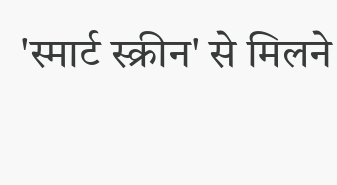'स्मार्ट स्क्रीन' से मिलने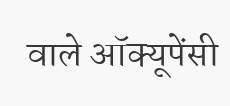वाले ऑक्यूपेंसी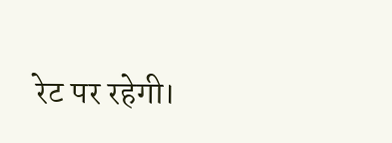रेट पर रहेगी।